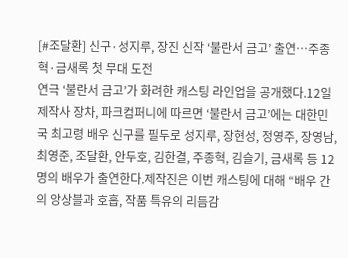[#조달환] 신구·성지루, 장진 신작 ‘불란서 금고’ 출연…주종혁·금새록 첫 무대 도전
연극 ‘불란서 금고’가 화려한 캐스팅 라인업을 공개했다.12일 제작사 장차, 파크컴퍼니에 따르면 ‘불란서 금고’에는 대한민국 최고령 배우 신구를 필두로 성지루, 장현성, 정영주, 장영남, 최영준, 조달환, 안두호, 김한결, 주종혁, 김슬기, 금새록 등 12명의 배우가 출연한다.제작진은 이번 캐스팅에 대해 “배우 간의 앙상블과 호흡, 작품 특유의 리듬감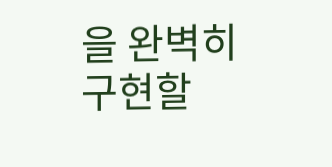을 완벽히 구현할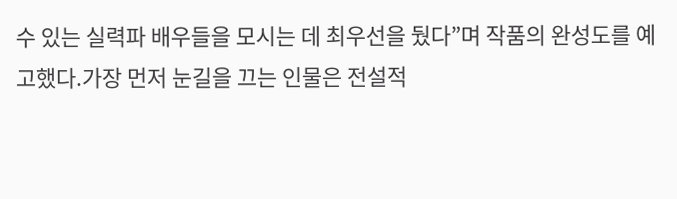수 있는 실력파 배우들을 모시는 데 최우선을 뒀다”며 작품의 완성도를 예고했다.가장 먼저 눈길을 끄는 인물은 전설적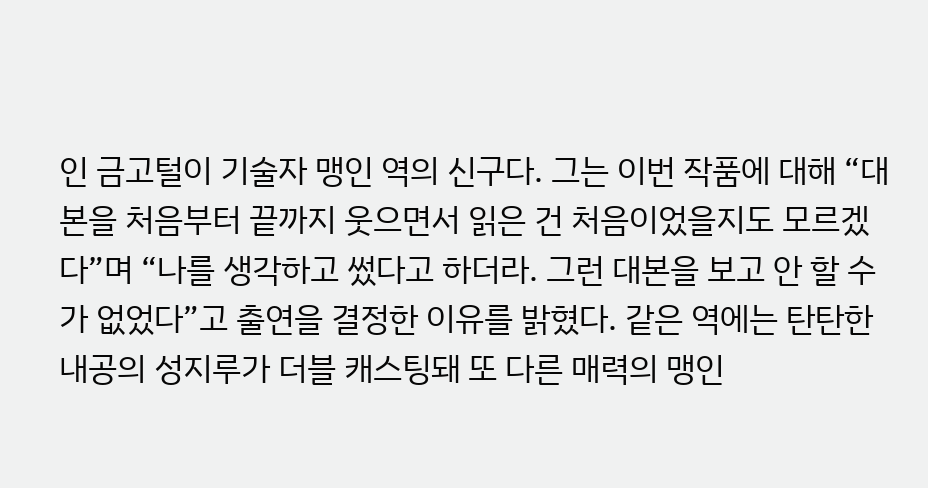인 금고털이 기술자 맹인 역의 신구다. 그는 이번 작품에 대해 “대본을 처음부터 끝까지 웃으면서 읽은 건 처음이었을지도 모르겠다”며 “나를 생각하고 썼다고 하더라. 그런 대본을 보고 안 할 수가 없었다”고 출연을 결정한 이유를 밝혔다. 같은 역에는 탄탄한 내공의 성지루가 더블 캐스팅돼 또 다른 매력의 맹인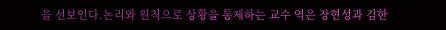을 선보인다.논리와 원칙으로 상황을 통제하는 교수 역은 장현성과 김한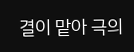결이 맡아 극의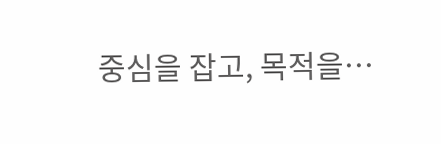중심을 잡고, 목적을…